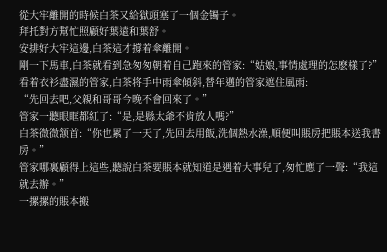從大牢離開的時候白茶又給獄頭塞了一個金镯子。
拜托對方幫忙照顧好葉遠和葉舒。
安排好大牢這邊,白茶這才撐着傘離開。
剛一下馬車,白茶就看到急匆匆朝着自己跑來的管家:“姑娘,事情處理的怎麽樣了?”
看着衣衫盡濕的管家,白茶将手中雨傘傾斜,替年邁的管家遮住風雨:
“先回去吧,父親和哥哥今晚不會回來了。”
管家一聽眼眶都紅了:“是,是縣太爺不肯放人嗎?”
白茶微微颔首:“你也累了一天了,先回去用飯,洗個熱水澡,順便叫賬房把賬本送我書房。”
管家哪裏顧得上這些,聽說白茶要賬本就知道是遇着大事兒了,匆忙應了一聲:“我這就去辦。”
一摞摞的賬本搬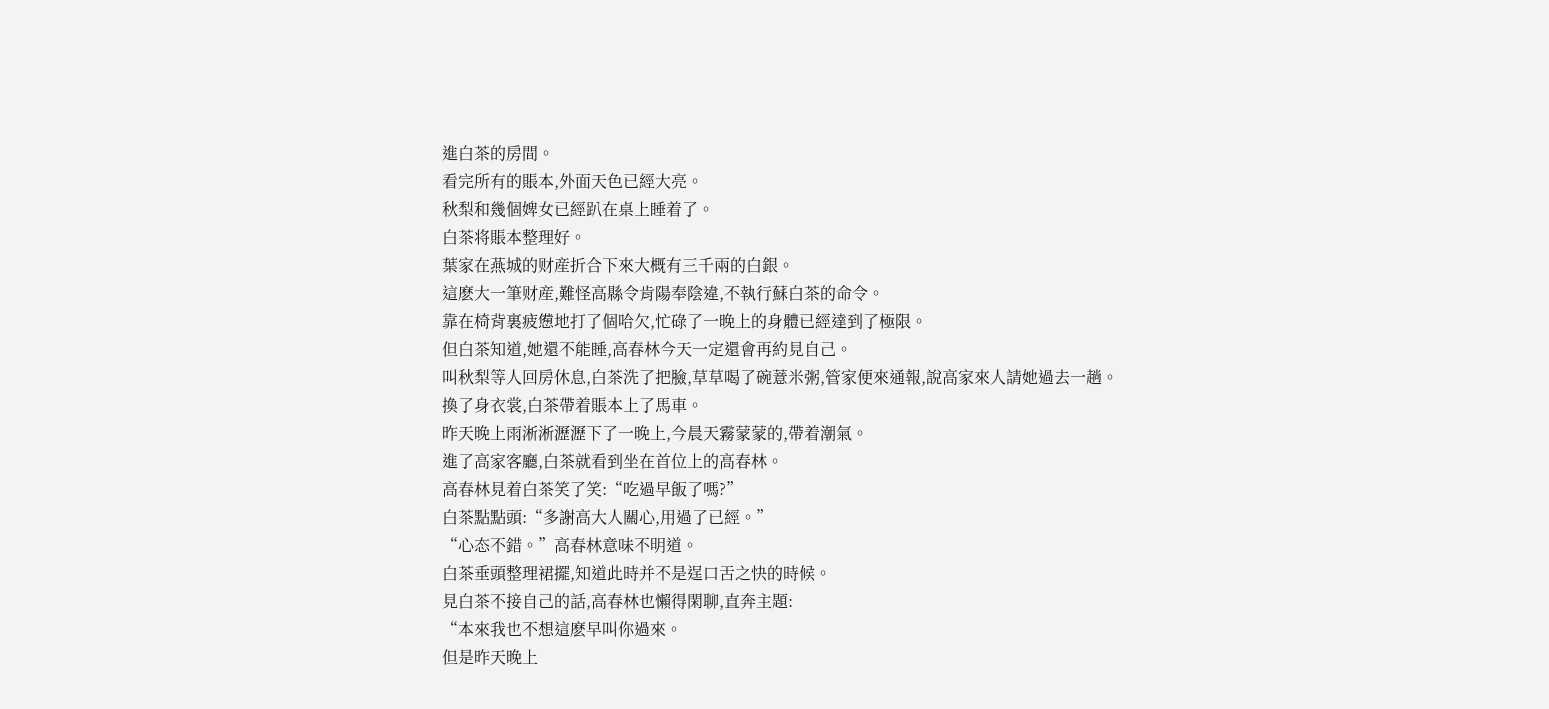進白茶的房間。
看完所有的賬本,外面天色已經大亮。
秋梨和幾個婢女已經趴在桌上睡着了。
白茶将賬本整理好。
葉家在燕城的财産折合下來大概有三千兩的白銀。
這麽大一筆财産,難怪高縣令肯陽奉陰違,不執行蘇白茶的命令。
靠在椅背裏疲憊地打了個哈欠,忙碌了一晚上的身體已經達到了極限。
但白茶知道,她還不能睡,高春林今天一定還會再約見自己。
叫秋梨等人回房休息,白茶洗了把臉,草草喝了碗薏米粥,管家便來通報,說高家來人請她過去一趟。
換了身衣裳,白茶帶着賬本上了馬車。
昨天晚上雨淅淅瀝瀝下了一晚上,今晨天霧蒙蒙的,帶着潮氣。
進了高家客廳,白茶就看到坐在首位上的高春林。
高春林見着白茶笑了笑:“吃過早飯了嗎?”
白茶點點頭:“多謝高大人關心,用過了已經。”
“心态不錯。”高春林意味不明道。
白茶垂頭整理裙擺,知道此時并不是逞口舌之快的時候。
見白茶不接自己的話,高春林也懶得閑聊,直奔主題:
“本來我也不想這麽早叫你過來。
但是昨天晚上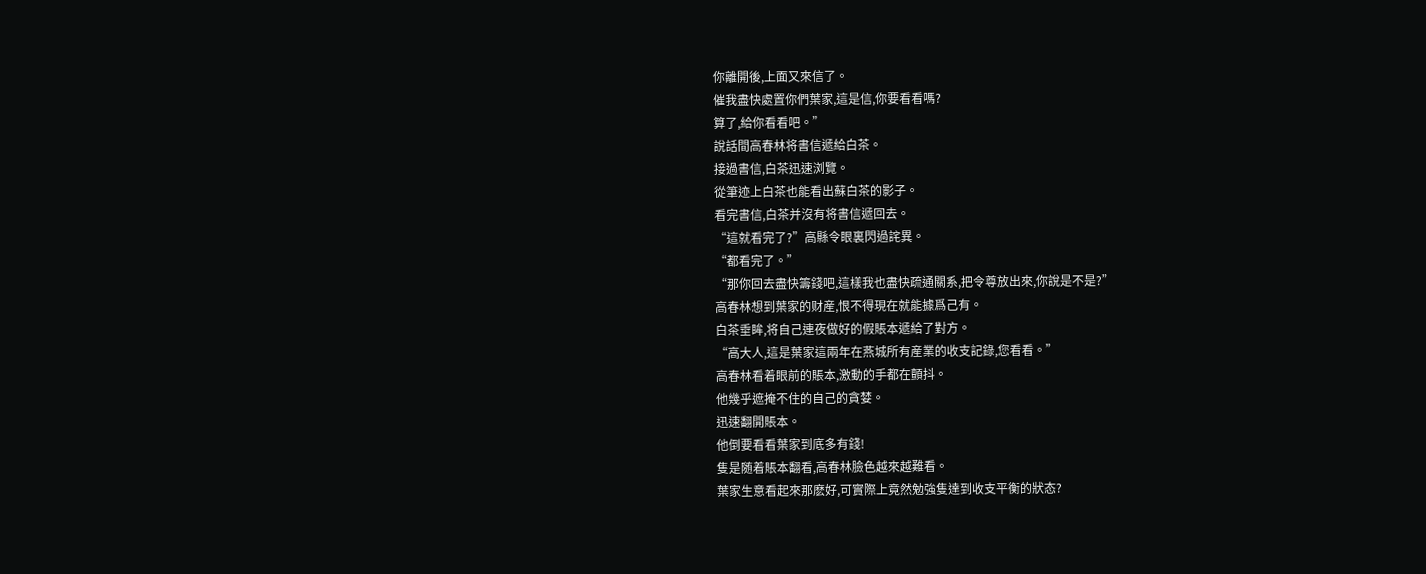你離開後,上面又來信了。
催我盡快處置你們葉家,這是信,你要看看嗎?
算了,給你看看吧。”
說話間高春林将書信遞給白茶。
接過書信,白茶迅速浏覽。
從筆迹上白茶也能看出蘇白茶的影子。
看完書信,白茶并沒有将書信遞回去。
“這就看完了?”高縣令眼裏閃過詫異。
“都看完了。”
“那你回去盡快籌錢吧,這樣我也盡快疏通關系,把令尊放出來,你說是不是?”
高春林想到葉家的财産,恨不得現在就能據爲己有。
白茶垂眸,将自己連夜做好的假賬本遞給了對方。
“高大人,這是葉家這兩年在燕城所有産業的收支記錄,您看看。”
高春林看着眼前的賬本,激動的手都在顫抖。
他幾乎遮掩不住的自己的貪婪。
迅速翻開賬本。
他倒要看看葉家到底多有錢!
隻是随着賬本翻看,高春林臉色越來越難看。
葉家生意看起來那麽好,可實際上竟然勉強隻達到收支平衡的狀态?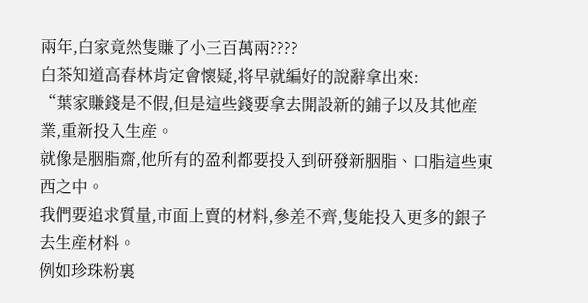兩年,白家竟然隻賺了小三百萬兩????
白茶知道高春林肯定會懷疑,将早就編好的說辭拿出來:
“葉家賺錢是不假,但是這些錢要拿去開設新的鋪子以及其他産業,重新投入生産。
就像是胭脂齋,他所有的盈利都要投入到研發新胭脂、口脂這些東西之中。
我們要追求質量,市面上賣的材料,參差不齊,隻能投入更多的銀子去生産材料。
例如珍珠粉裏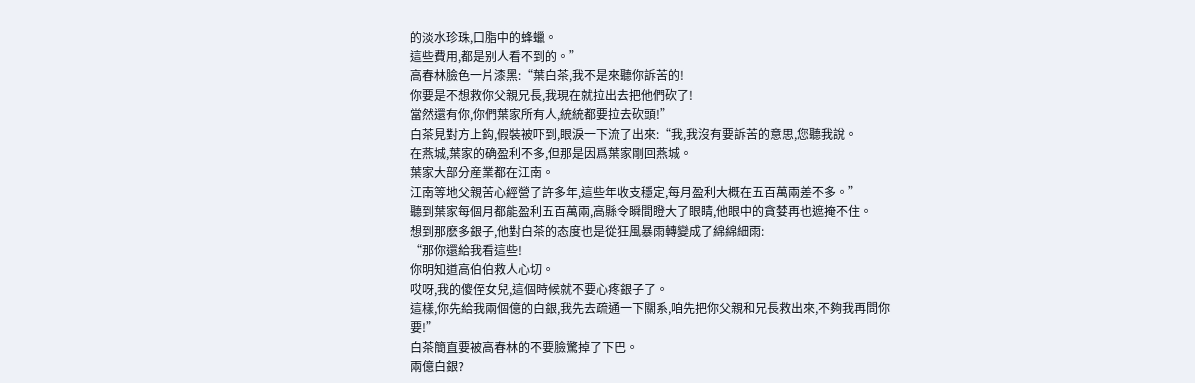的淡水珍珠,口脂中的蜂蠟。
這些費用,都是别人看不到的。”
高春林臉色一片漆黑:“葉白茶,我不是來聽你訴苦的!
你要是不想救你父親兄長,我現在就拉出去把他們砍了!
當然還有你,你們葉家所有人,統統都要拉去砍頭!”
白茶見對方上鈎,假裝被吓到,眼淚一下流了出來:“我,我沒有要訴苦的意思,您聽我說。
在燕城,葉家的确盈利不多,但那是因爲葉家剛回燕城。
葉家大部分産業都在江南。
江南等地父親苦心經營了許多年,這些年收支穩定,每月盈利大概在五百萬兩差不多。”
聽到葉家每個月都能盈利五百萬兩,高縣令瞬間瞪大了眼睛,他眼中的貪婪再也遮掩不住。
想到那麽多銀子,他對白茶的态度也是從狂風暴雨轉變成了綿綿細雨:
“那你還給我看這些!
你明知道高伯伯救人心切。
哎呀,我的傻侄女兒,這個時候就不要心疼銀子了。
這樣,你先給我兩個億的白銀,我先去疏通一下關系,咱先把你父親和兄長救出來,不夠我再問你要!”
白茶簡直要被高春林的不要臉驚掉了下巴。
兩億白銀?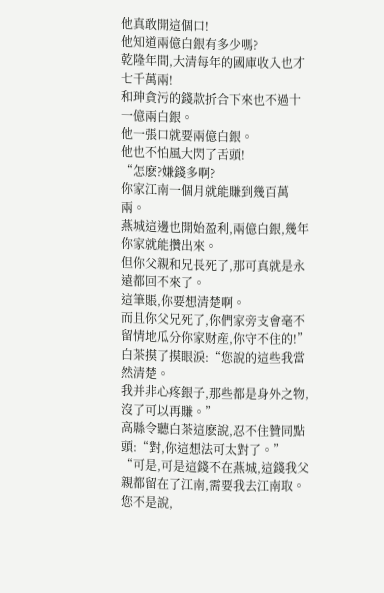他真敢開這個口!
他知道兩億白銀有多少嗎?
乾隆年間,大清每年的國庫收入也才七千萬兩!
和珅貪污的錢款折合下來也不過十一億兩白銀。
他一張口就要兩億白銀。
他也不怕風大閃了舌頭!
“怎麽?嫌錢多啊?
你家江南一個月就能賺到幾百萬兩。
燕城這邊也開始盈利,兩億白銀,幾年你家就能攢出來。
但你父親和兄長死了,那可真就是永遠都回不來了。
這筆賬,你要想清楚啊。
而且你父兄死了,你們家旁支會毫不留情地瓜分你家财産,你守不住的!”
白茶摸了摸眼淚:“您說的這些我當然清楚。
我并非心疼銀子,那些都是身外之物,沒了可以再賺。”
高縣令聽白茶這麽說,忍不住贊同點頭:“對,你這想法可太對了。”
“可是,可是這錢不在燕城,這錢我父親都留在了江南,需要我去江南取。
您不是說,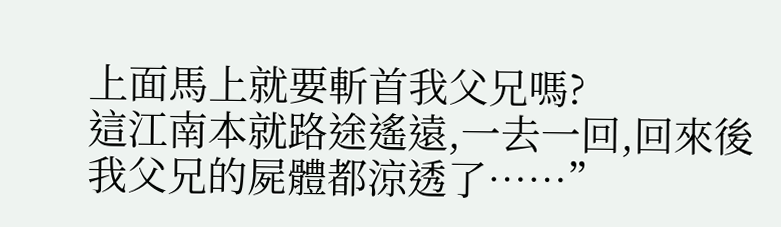上面馬上就要斬首我父兄嗎?
這江南本就路途遙遠,一去一回,回來後我父兄的屍體都涼透了……”